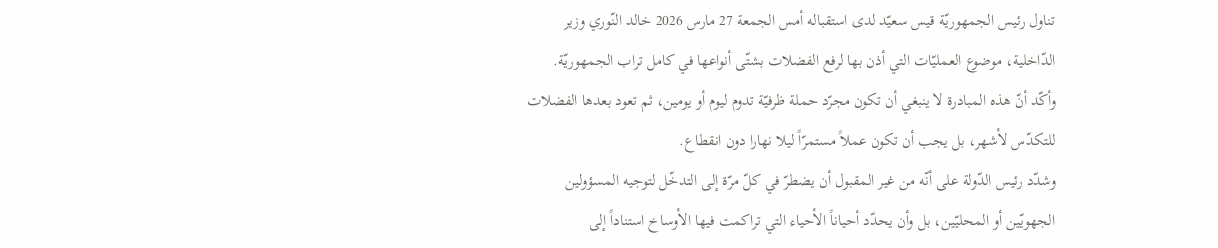تناول رئيس الجمهوريّة قيس سعيّد لدى استقباله أمس الجمعة 27 مارس 2026 خالد النّوري وزير الدّاخلية، موضوع العمليّات التي أذن بها لرفع الفضلات بشتّى أنواعها في كامل تراب الجمهوريّة.
وأكّد أنّ هذه المبادرة لا ينبغي أن تكون مجرّد حملة ظرفيّة تدوم ليوم أو يومين، ثم تعود بعدها الفضلات للتكدّس لأشهر، بل يجب أن تكون عملاً مستمرّاً ليلا نهارا دون انقطاع.
وشدّد رئيس الدّولة على أنّه من غير المقبول أن يضطرّ في كلّ مرّة إلى التدخّل لتوجيه المسؤولين الجهويّين أو المحليّين، بل وأن يحدّد أحياناً الأحياء التي تراكمت فيها الأوساخ استناداً إلى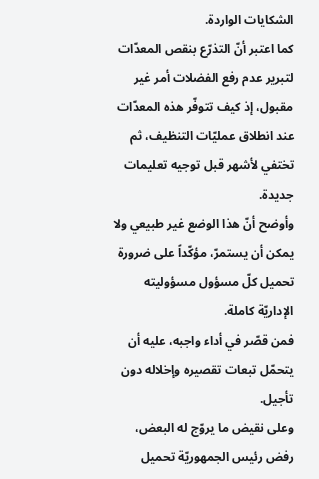الشكايات الواردة.
كما اعتبر أنّ التذرّع بنقص المعدّات لتبرير عدم رفع الفضلات أمر غير مقبول، إذ كيف تتوفّر هذه المعدّات عند انطلاق عمليّات التنظيف، ثم تختفي لأشهر قبل توجيه تعليمات جديدة.
وأوضح أنّ هذا الوضع غير طبيعي ولا يمكن أن يستمرّ، مؤكّداً على ضرورة تحميل كلّ مسؤول مسؤوليته الإداريّة كاملة.
فمن قصّر في أداء واجبه، عليه أن يتحمّل تبعات تقصيره وإخلاله دون تأجيل.
وعلى نقيض ما يروّج له البعض، رفض رئيس الجمهوريّة تحميل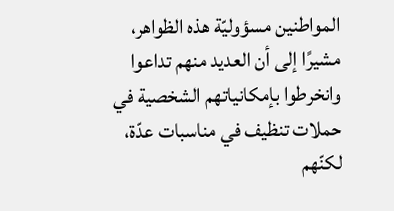المواطنين مسؤوليّة هذه الظواهر، مشيرًا إلى أن العديد منهم تداعوا وانخرطوا بإمكانياتهم الشخصية في حملات تنظيف في مناسبات عدّة، لكنّهم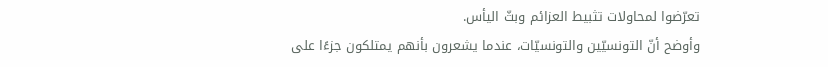تعرّضوا لمحاولات تثبيط العزائم وبثّ اليأس.
وأوضح أنّ التونسيّين والتونسيّات، عندما يشعرون بأنهم يمتلكون جزءًا على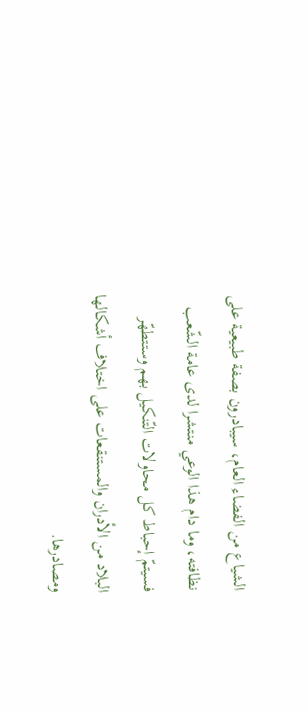الشياع من الفضاء العام، سيبادرون بصفة طبيعية على نظافته، وما دام هذا الوعي منتشرا لدى عامة الشّعب فسيتمّ إحباط كل محاولات التّنكيل بهم وستتطهّر البلاد من الأدران والمستنقعات على اختلاف أشكالها ومصادرها.